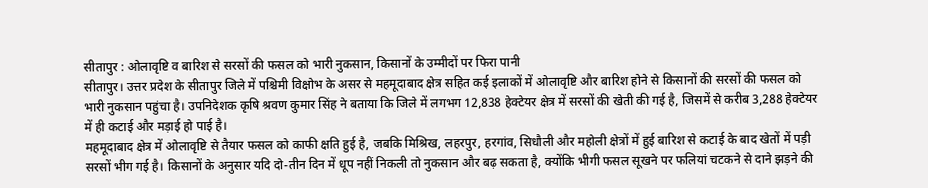सीतापुर : ओलावृष्टि व बारिश से सरसों की फसल को भारी नुकसान, किसानों के उम्मीदों पर फिरा पानी
सीतापुर। उत्तर प्रदेश के सीतापुर जिले में पश्चिमी विक्षोभ के असर से महमूदाबाद क्षेत्र सहित कई इलाकों में ओलावृष्टि और बारिश होने से किसानों की सरसों की फसल को भारी नुकसान पहुंचा है। उपनिदेशक कृषि श्रवण कुमार सिंह ने बताया कि जिले में लगभग 12,838 हेक्टेयर क्षेत्र में सरसों की खेती की गई है, जिसमें से करीब 3,288 हेक्टेयर में ही कटाई और मड़ाई हो पाई है।
महमूदाबाद क्षेत्र में ओलावृष्टि से तैयार फसल को काफी क्षति हुई है, जबकि मिश्रिख, लहरपुर, हरगांव, सिधौली और महोली क्षेत्रों में हुई बारिश से कटाई के बाद खेतों में पड़ी सरसों भीग गई है। किसानों के अनुसार यदि दो-तीन दिन में धूप नहीं निकली तो नुकसान और बढ़ सकता है, क्योंकि भीगी फसल सूखने पर फलियां चटकने से दाने झड़ने की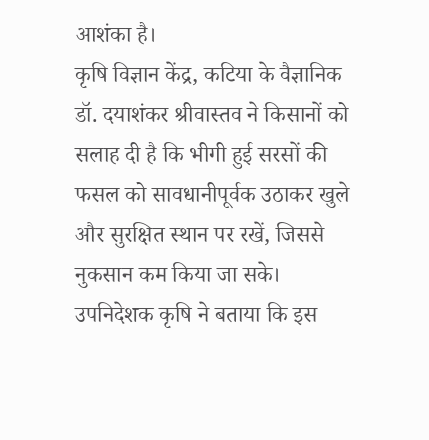आशंका है।
कृषि विज्ञान केंद्र, कटिया के वैज्ञानिक डॉ. दयाशंकर श्रीवास्तव ने किसानों को सलाह दी है कि भीगी हुई सरसों की फसल को सावधानीपूर्वक उठाकर खुले और सुरक्षित स्थान पर रखें, जिससे नुकसान कम किया जा सके।
उपनिदेशक कृषि ने बताया कि इस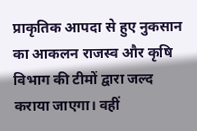प्राकृतिक आपदा से हुए नुकसान का आकलन राजस्व और कृषि विभाग की टीमों द्वारा जल्द कराया जाएगा। वहीं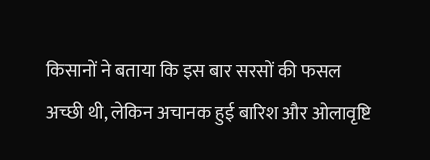किसानों ने बताया कि इस बार सरसों की फसल अच्छी थी, लेकिन अचानक हुई बारिश और ओलावृष्टि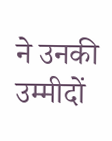ने उनकी उम्मीदों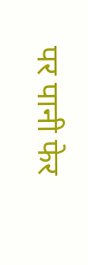पर पानी फेर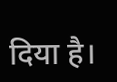दिया है।